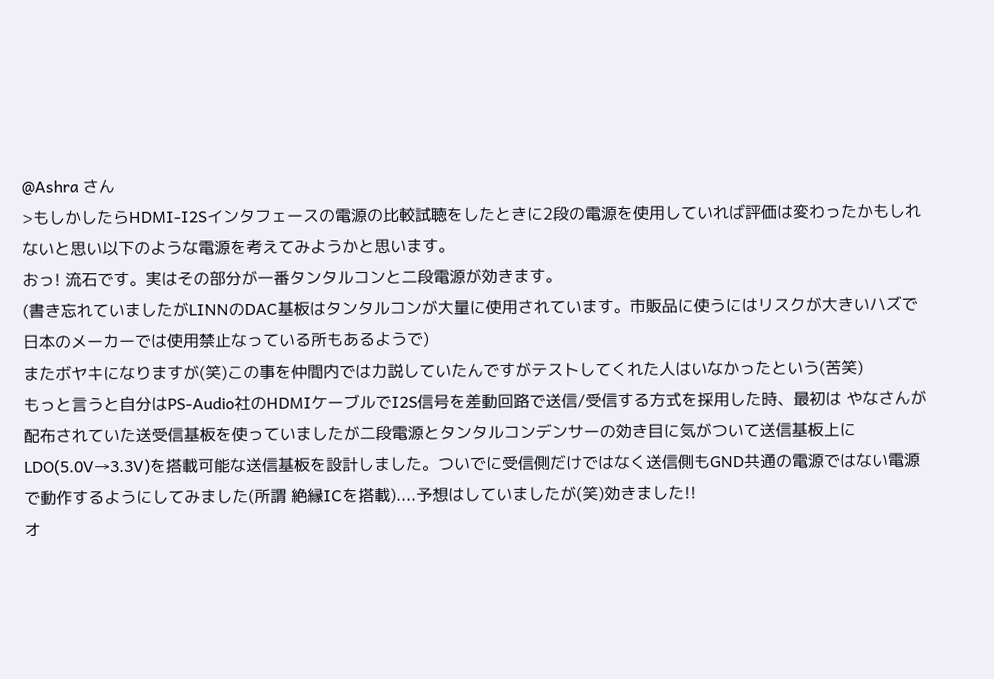@Ashra さん
>もしかしたらHDMI-I2Sインタフェースの電源の比較試聴をしたときに2段の電源を使用していれば評価は変わったかもしれないと思い以下のような電源を考えてみようかと思います。
おっ! 流石です。実はその部分が一番タンタルコンと二段電源が効きます。
(書き忘れていましたがLINNのDAC基板はタンタルコンが大量に使用されています。市販品に使うにはリスクが大きいハズで日本のメーカーでは使用禁止なっている所もあるようで)
またボヤキになりますが(笑)この事を仲間内では力説していたんですがテストしてくれた人はいなかったという(苦笑)
もっと言うと自分はPS-Audio社のHDMIケーブルでI2S信号を差動回路で送信/受信する方式を採用した時、最初は やなさんが配布されていた送受信基板を使っていましたが二段電源とタンタルコンデンサーの効き目に気がついて送信基板上にLDO(5.0V→3.3V)を搭載可能な送信基板を設計しました。ついでに受信側だけではなく送信側もGND共通の電源ではない電源で動作するようにしてみました(所謂 絶縁ICを搭載)....予想はしていましたが(笑)効きました!!
オ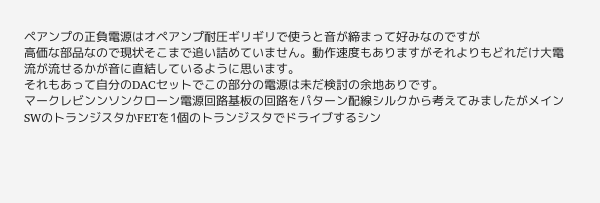ペアンプの正負電源はオペアンプ耐圧ギリギリで使うと音が締まって好みなのですが
高価な部品なので現状そこまで追い詰めていません。動作速度もありますがそれよりもどれだけ大電流が流せるかが音に直結しているように思います。
それもあって自分のDACセットでこの部分の電源は未だ検討の余地ありです。
マークレビンンソンクローン電源回路基板の回路をパターン配線シルクから考えてみましたがメインSWのトランジスタかFETを1個のトランジスタでドライブするシン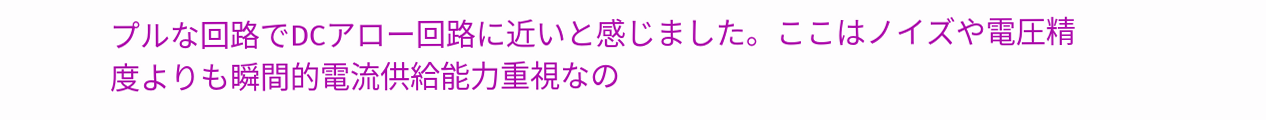プルな回路でDCアロー回路に近いと感じました。ここはノイズや電圧精度よりも瞬間的電流供給能力重視なの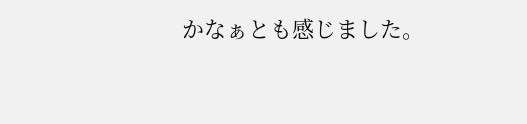かなぁとも感じました。